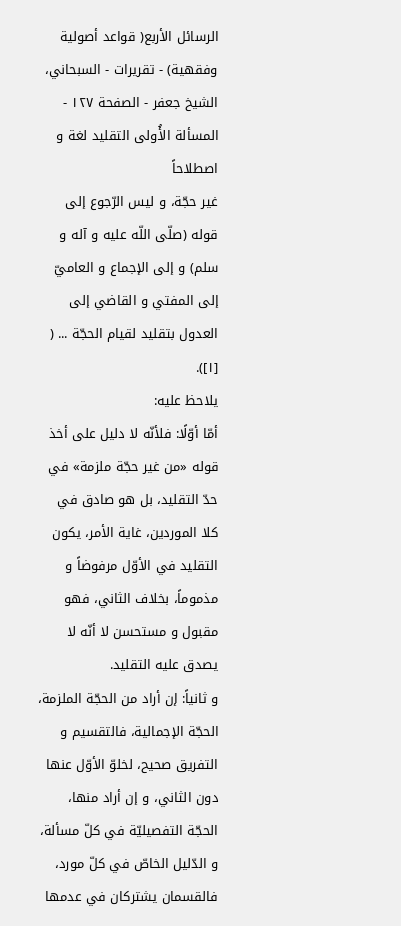الرسائل الأربع( قواعد أصولية وفقهية) - تقريرات - السبحاني، الشيخ جعفر - الصفحة ١٢٧ - المسألة الأُولى التقليد لغة و اصطلاحاً
غير حجّة، و ليس الرّجوع إلى قوله (صلّى اللّه عليه و آله و سلم) و إلى الإجماع و العاميّ إلى المفتي و القاضي إلى العدول بتقليد لقيام الحجّة ... ( [١]).
يلاحظ عليه:
أمّا أوّلًا: فلأنّه لا دليل على أخذ قوله «من غير حجّة ملزمة» في حدّ التقليد، بل هو صادق في كلا الموردين، غاية الأمر، يكون التقليد في الأوّل مرفوضاً و مذموماً، بخلاف الثاني، فهو مقبول و مستحسن لا أنّه لا يصدق عليه التقليد.
و ثانياً: إن أراد من الحجّة الملزمة، الحجّة الإجمالية، فالتقسيم و التفريق صحيح، لخلوّ الأوّل عنها دون الثاني، و إن أراد منها، الحجّة التفصيليّة في كلّ مسألة، و الدّليل الخاصّ في كلّ مورد، فالقسمان يشتركان في عدمها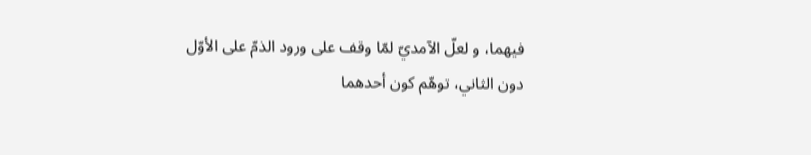فيهما، و لعلّ الآمديّ لمّا وقف على ورود الذمّ على الأوّل دون الثاني، توهّم كون أحدهما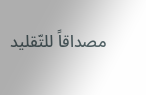مصداقاً للتّقليد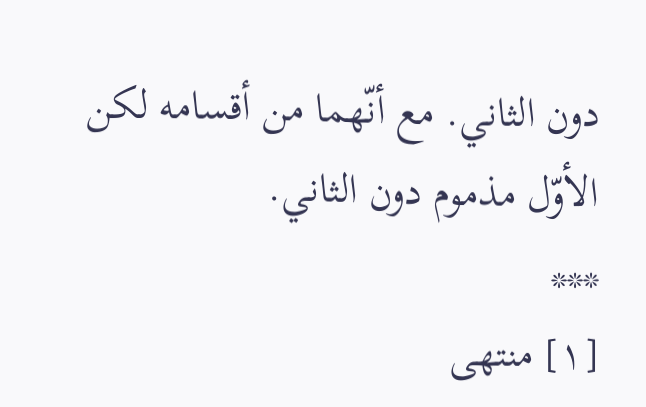دون الثاني. مع أنّهما من أقسامه لكن الأوّل مذموم دون الثاني.
***
[١] منتهى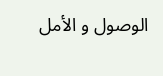الوصول و الأمل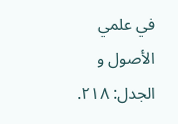في علمي الأصول و الجدل: ٢١٨.